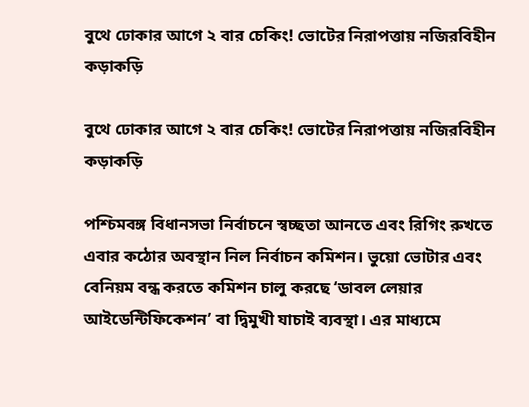বুথে ঢোকার আগে ২ বার চেকিং! ভোটের নিরাপত্তায় নজিরবিহীন কড়াকড়ি

বুথে ঢোকার আগে ২ বার চেকিং! ভোটের নিরাপত্তায় নজিরবিহীন কড়াকড়ি

পশ্চিমবঙ্গ বিধানসভা নির্বাচনে স্বচ্ছতা আনতে এবং রিগিং রুখতে এবার কঠোর অবস্থান নিল নির্বাচন কমিশন। ভুয়ো ভোটার এবং বেনিয়ম বন্ধ করতে কমিশন চালু করছে ‘ডাবল লেয়ার আইডেন্টিফিকেশন’ বা দ্বিমুখী যাচাই ব্যবস্থা। এর মাধ্যমে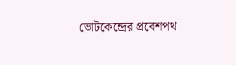ভোটকেন্দ্রের প্রবেশপথ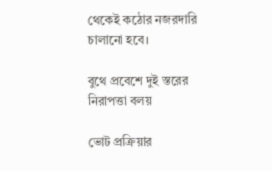থেকেই কঠোর নজরদারি চালানো হবে।

বুথে প্রবেশে দুই স্তরের নিরাপত্তা বলয়

ভোট প্রক্রিয়ার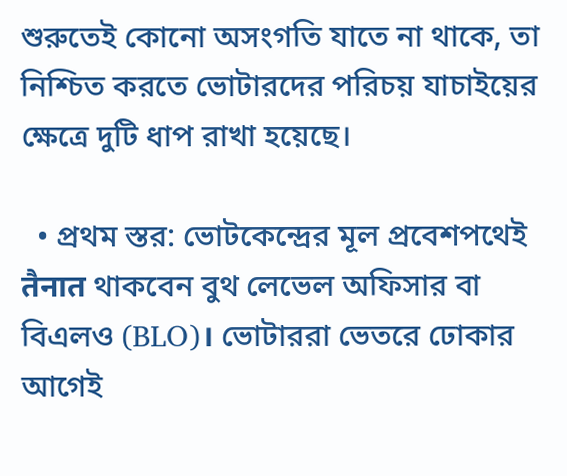শুরুতেই কোনো অসংগতি যাতে না থাকে, তা নিশ্চিত করতে ভোটারদের পরিচয় যাচাইয়ের ক্ষেত্রে দুটি ধাপ রাখা হয়েছে।

  • প্রথম স্তর: ভোটকেন্দ্রের মূল প্রবেশপথেই तैनात থাকবেন বুথ লেভেল অফিসার বা বিএলও (BLO)। ভোটাররা ভেতরে ঢোকার আগেই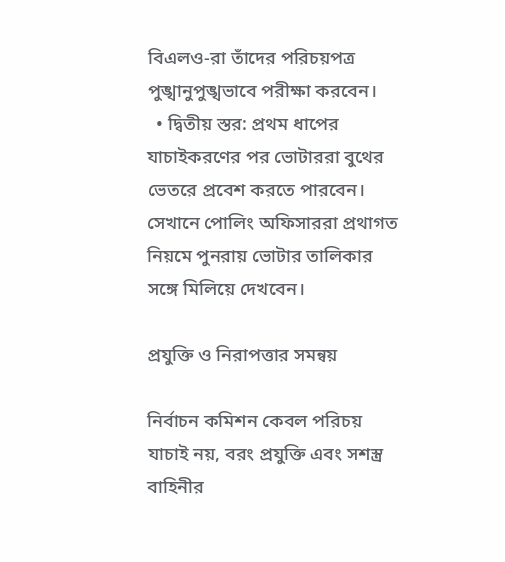বিএলও-রা তাঁদের পরিচয়পত্র পুঙ্খানুপুঙ্খভাবে পরীক্ষা করবেন।
  • দ্বিতীয় স্তর: প্রথম ধাপের যাচাইকরণের পর ভোটাররা বুথের ভেতরে প্রবেশ করতে পারবেন। সেখানে পোলিং অফিসাররা প্রথাগত নিয়মে পুনরায় ভোটার তালিকার সঙ্গে মিলিয়ে দেখবেন।

প্রযুক্তি ও নিরাপত্তার সমন্বয়

নির্বাচন কমিশন কেবল পরিচয় যাচাই নয়, বরং প্রযুক্তি এবং সশস্ত্র বাহিনীর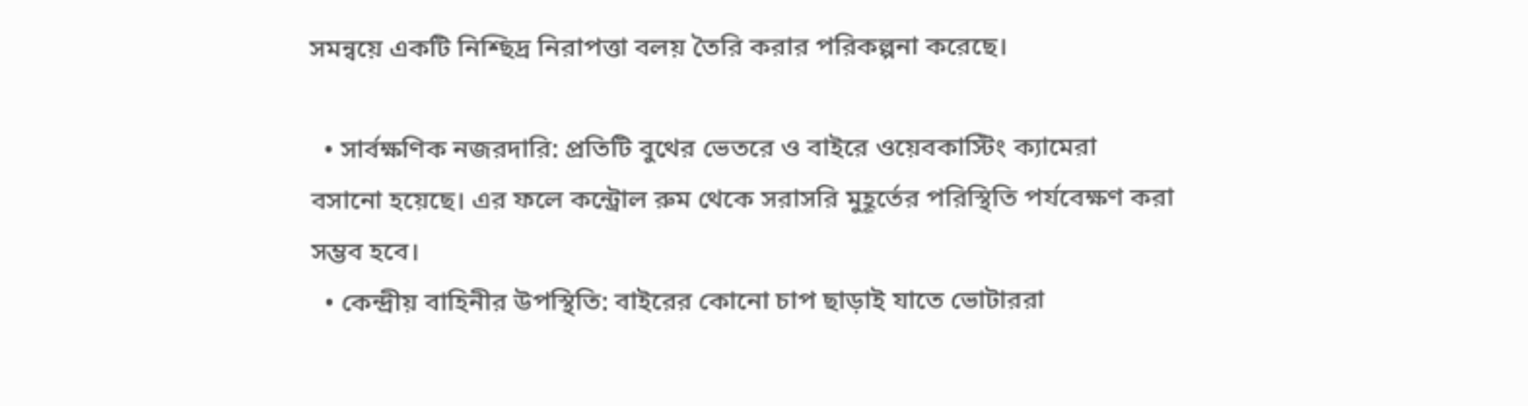সমন্বয়ে একটি নিশ্ছিদ্র নিরাপত্তা বলয় তৈরি করার পরিকল্পনা করেছে।

  • সার্বক্ষণিক নজরদারি: প্রতিটি বুথের ভেতরে ও বাইরে ওয়েবকাস্টিং ক্যামেরা বসানো হয়েছে। এর ফলে কন্ট্রোল রুম থেকে সরাসরি মুহূর্তের পরিস্থিতি পর্যবেক্ষণ করা সম্ভব হবে।
  • কেন্দ্রীয় বাহিনীর উপস্থিতি: বাইরের কোনো চাপ ছাড়াই যাতে ভোটাররা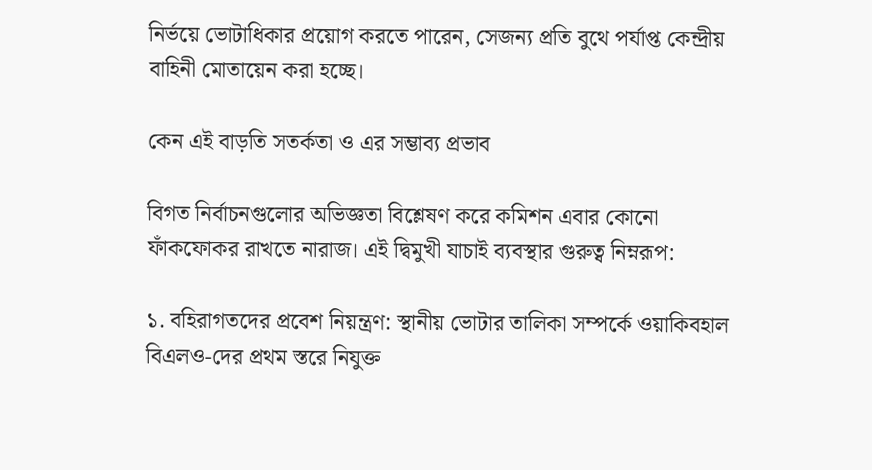নির্ভয়ে ভোটাধিকার প্রয়োগ করতে পারেন, সেজন্য প্রতি বুথে পর্যাপ্ত কেন্দ্রীয় বাহিনী মোতায়েন করা হচ্ছে।

কেন এই বাড়তি সতর্কতা ও এর সম্ভাব্য প্রভাব

বিগত নির্বাচনগুলোর অভিজ্ঞতা বিশ্লেষণ করে কমিশন এবার কোনো ফাঁকফোকর রাখতে নারাজ। এই দ্বিমুখী যাচাই ব্যবস্থার গুরুত্ব নিম্নরূপ:

১. বহিরাগতদের প্রবেশ নিয়ন্ত্রণ: স্থানীয় ভোটার তালিকা সম্পর্কে ওয়াকিবহাল বিএলও-দের প্রথম স্তরে নিযুক্ত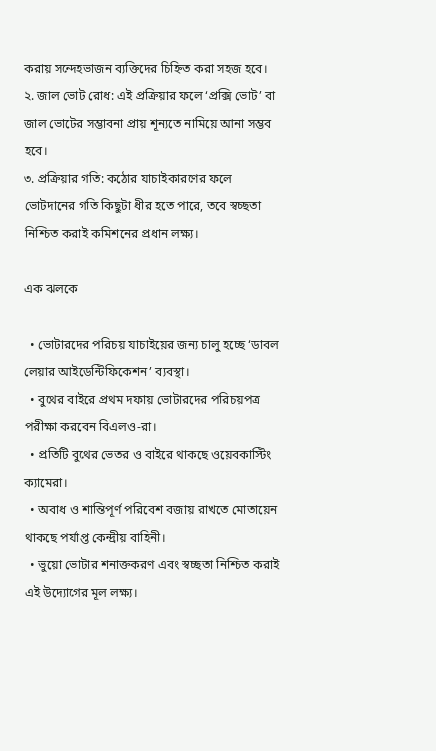করায় সন্দেহভাজন ব্যক্তিদের চিহ্নিত করা সহজ হবে।
২. জাল ভোট রোধ: এই প্রক্রিয়ার ফলে ‘প্রক্সি ভোট’ বা জাল ভোটের সম্ভাবনা প্রায় শূন্যতে নামিয়ে আনা সম্ভব হবে।
৩. প্রক্রিয়ার গতি: কঠোর যাচাইকারণের ফলে ভোটদানের গতি কিছুটা ধীর হতে পারে, তবে স্বচ্ছতা নিশ্চিত করাই কমিশনের প্রধান লক্ষ্য।

এক ঝলকে

  • ভোটারদের পরিচয় যাচাইয়ের জন্য চালু হচ্ছে ‘ডাবল লেয়ার আইডেন্টিফিকেশন’ ব্যবস্থা।
  • বুথের বাইরে প্রথম দফায় ভোটারদের পরিচয়পত্র পরীক্ষা করবেন বিএলও-রা।
  • প্রতিটি বুথের ভেতর ও বাইরে থাকছে ওয়েবকাস্টিং ক্যামেরা।
  • অবাধ ও শান্তিপূর্ণ পরিবেশ বজায় রাখতে মোতায়েন থাকছে পর্যাপ্ত কেন্দ্রীয় বাহিনী।
  • ভুয়ো ভোটার শনাক্তকরণ এবং স্বচ্ছতা নিশ্চিত করাই এই উদ্যোগের মূল লক্ষ্য।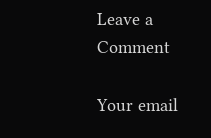Leave a Comment

Your email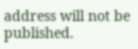address will not be published.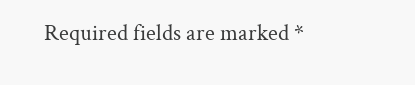Required fields are marked *